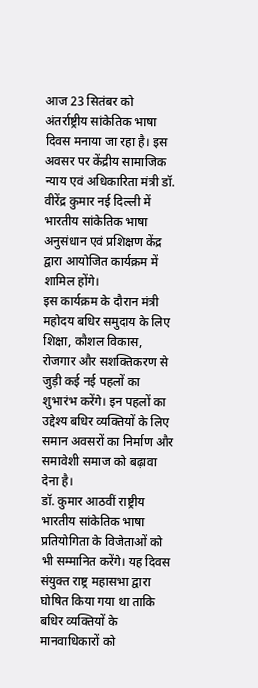आज 23 सितंबर को अंतर्राष्ट्रीय सांकेतिक भाषा दिवस मनाया जा रहा है। इस अवसर पर केंद्रीय सामाजिक न्याय एवं अधिकारिता मंत्री डॉ. वीरेंद्र कुमार नई दिल्ली में भारतीय सांकेतिक भाषा अनुसंधान एवं प्रशिक्षण केंद्र द्वारा आयोजित कार्यक्रम में शामिल होंगे।
इस कार्यक्रम के दौरान मंत्री महोदय बधिर समुदाय के लिए शिक्षा, कौशल विकास, रोजगार और सशक्तिकरण से जुड़ी कई नई पहलों का शुभारंभ करेंगे। इन पहलों का उद्देश्य बधिर व्यक्तियों के लिए समान अवसरों का निर्माण और समावेशी समाज को बढ़ावा देना है।
डॉ. कुमार आठवीं राष्ट्रीय भारतीय सांकेतिक भाषा प्रतियोगिता के विजेताओं को भी सम्मानित करेंगे। यह दिवस संयुक्त राष्ट्र महासभा द्वारा घोषित किया गया था ताकि बधिर व्यक्तियों के मानवाधिकारों को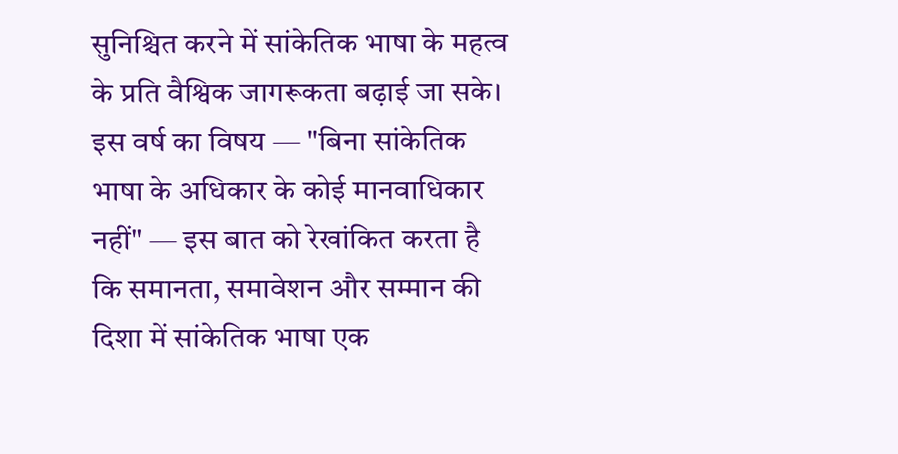सुनिश्चित करने में सांकेतिक भाषा के महत्व के प्रति वैश्विक जागरूकता बढ़ाई जा सके।
इस वर्ष का विषय — "बिना सांकेतिक भाषा के अधिकार के कोई मानवाधिकार नहीं" — इस बात को रेखांकित करता है कि समानता, समावेशन और सम्मान की दिशा में सांकेतिक भाषा एक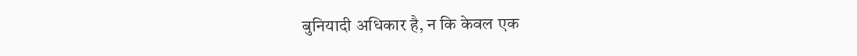बुनियादी अधिकार है, न कि केवल एक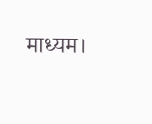माध्यम।